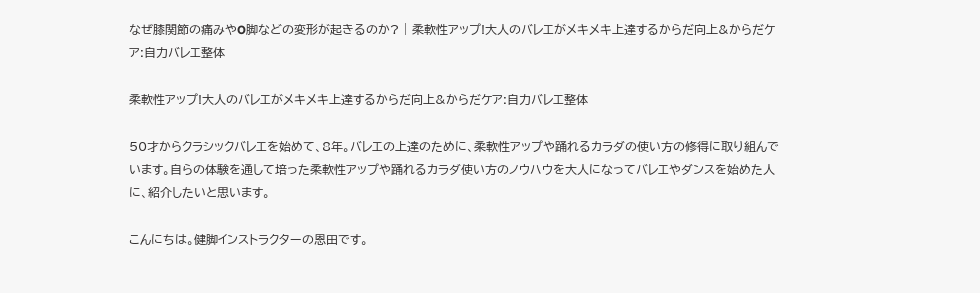なぜ膝関節の痛みやO脚などの変形が起きるのか? | 柔軟性アップ!大人のバレエがメキメキ上達するからだ向上&からだケア:自力バレエ整体

柔軟性アップ!大人のバレエがメキメキ上達するからだ向上&からだケア:自力バレエ整体

50才からクラシックバレエを始めて、8年。バレエの上達のために、柔軟性アップや踊れるカラダの使い方の修得に取り組んでいます。自らの体験を通して培った柔軟性アップや踊れるカラダ使い方のノウハウを大人になってバレエやダンスを始めた人に、紹介したいと思います。

こんにちは。健脚インストラクターの恩田です。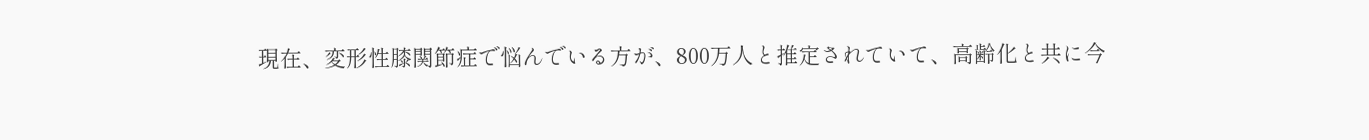現在、変形性膝関節症で悩んでいる方が、800万人と推定されていて、高齢化と共に今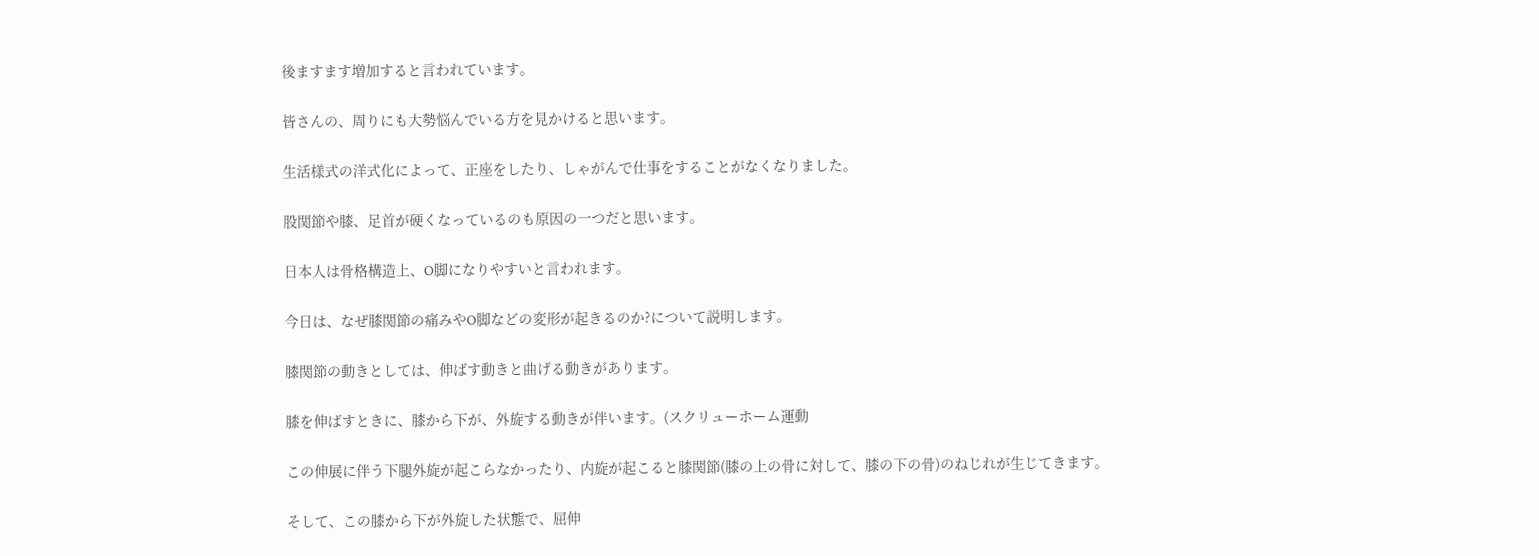後ますます増加すると言われています。

皆さんの、周りにも大勢悩んでいる方を見かけると思います。

生活様式の洋式化によって、正座をしたり、しゃがんで仕事をすることがなくなりました。

股関節や膝、足首が硬くなっているのも原因の一つだと思います。

日本人は骨格構造上、O脚になりやすいと言われます。

今日は、なぜ膝関節の痛みやO脚などの変形が起きるのか?について説明します。

膝関節の動きとしては、伸ばす動きと曲げる動きがあります。

膝を伸ばすときに、膝から下が、外旋する動きが伴います。(スクリューホーム運動

この伸展に伴う下腿外旋が起こらなかったり、内旋が起こると膝関節(膝の上の骨に対して、膝の下の骨)のねじれが生じてきます。

そして、この膝から下が外旋した状態で、屈伸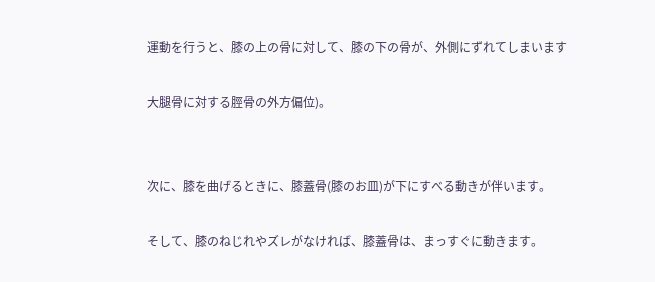運動を行うと、膝の上の骨に対して、膝の下の骨が、外側にずれてしまいます

大腿骨に対する脛骨の外方偏位)。


次に、膝を曲げるときに、膝蓋骨(膝のお皿)が下にすべる動きが伴います。

そして、膝のねじれやズレがなければ、膝蓋骨は、まっすぐに動きます。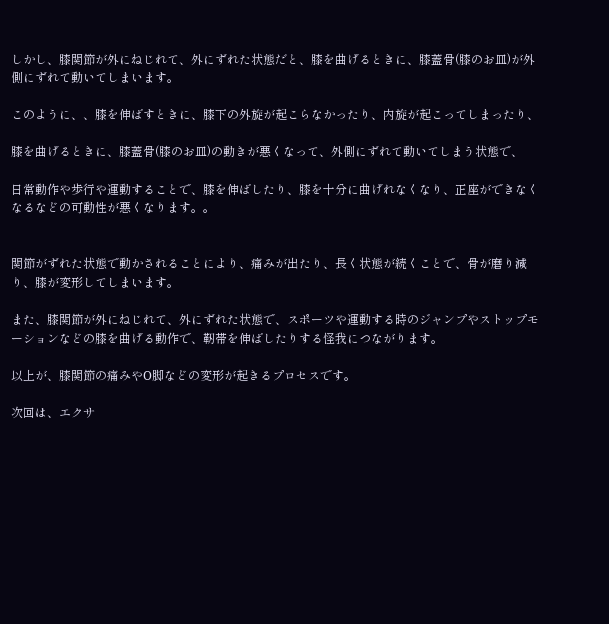しかし、膝関節が外にねじれて、外にずれた状態だと、膝を曲げるときに、膝蓋骨(膝のお皿)が外側にずれて動いてしまいます。

このように、、膝を伸ばすときに、膝下の外旋が起こらなかったり、内旋が起こってしまったり、

膝を曲げるときに、膝蓋骨(膝のお皿)の動きが悪くなって、外側にずれて動いてしまう状態で、

日常動作や歩行や運動することで、膝を伸ばしたり、膝を十分に曲げれなくなり、正座ができなくなるなどの可動性が悪くなります。。


関節がずれた状態で動かされることにより、痛みが出たり、長く状態が続くことで、骨が磨り減り、膝が変形してしまいます。

また、膝関節が外にねじれて、外にずれた状態で、スポーツや運動する時のジャンプやストップモーションなどの膝を曲げる動作で、靭帯を伸ばしたりする怪我につながります。

以上が、膝関節の痛みやO脚などの変形が起きるプロセスです。

次回は、エクサ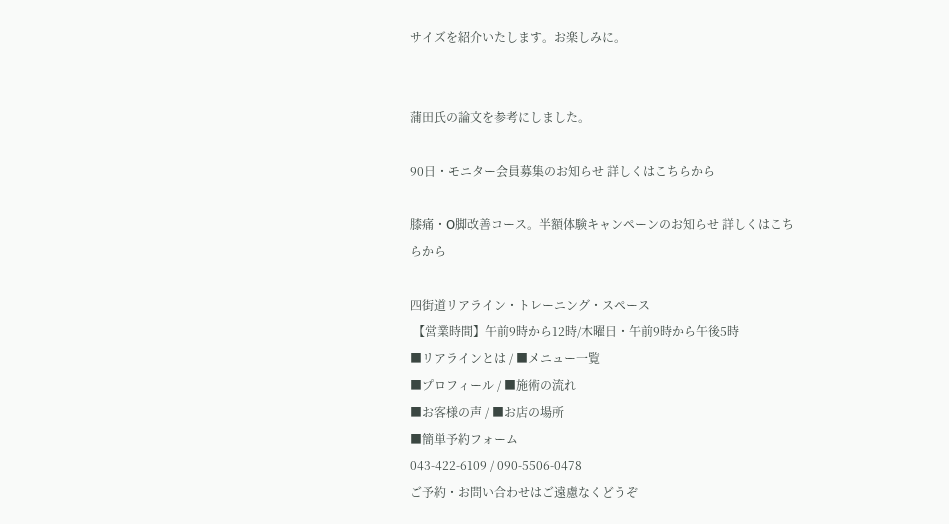サイズを紹介いたします。お楽しみに。


蒲田氏の論文を参考にしました。

90日・モニター会員募集のお知らせ 詳しくはこちらから

膝痛・О脚改善コース。半額体験キャンペーンのお知らせ 詳しくはこちらから

四街道リアライン・トレーニング・スペース
 【営業時間】午前9時から12時/木曜日・午前9時から午後5時
■リアラインとは / ■メニュー一覧
■プロフィール / ■施術の流れ
■お客様の声 / ■お店の場所
■簡単予約フォーム
043-422-6109 / 090-5506-0478
ご予約・お問い合わせはご遠慮なくどうぞ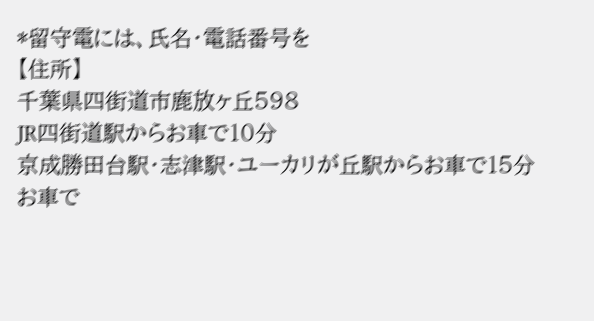*留守電には、氏名・電話番号を
【住所】
千葉県四街道市鹿放ヶ丘598
JR四街道駅からお車で10分
京成勝田台駅・志津駅・ユーカリが丘駅からお車で15分
お車で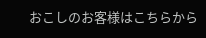おこしのお客様はこちらから